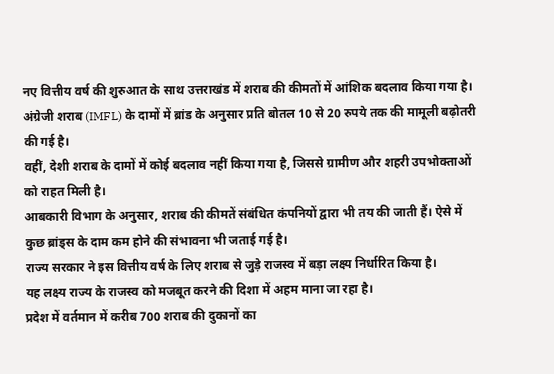नए वित्तीय वर्ष की शुरुआत के साथ उत्तराखंड में शराब की कीमतों में आंशिक बदलाव किया गया है।
अंग्रेजी शराब (IMFL) के दामों में ब्रांड के अनुसार प्रति बोतल 10 से 20 रुपये तक की मामूली बढ़ोतरी की गई है।
वहीं, देशी शराब के दामों में कोई बदलाव नहीं किया गया है, जिससे ग्रामीण और शहरी उपभोक्ताओं को राहत मिली है।
आबकारी विभाग के अनुसार, शराब की कीमतें संबंधित कंपनियों द्वारा भी तय की जाती हैं। ऐसे में कुछ ब्रांड्स के दाम कम होने की संभावना भी जताई गई है।
राज्य सरकार ने इस वित्तीय वर्ष के लिए शराब से जुड़े राजस्व में बड़ा लक्ष्य निर्धारित किया है।
यह लक्ष्य राज्य के राजस्व को मजबूत करने की दिशा में अहम माना जा रहा है।
प्रदेश में वर्तमान में करीब 700 शराब की दुकानों का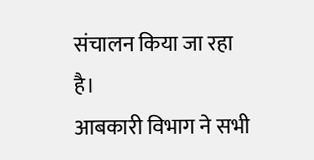संचालन किया जा रहा है।
आबकारी विभाग ने सभी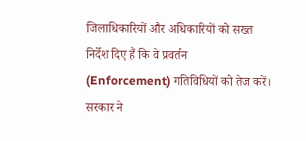जिलाधिकारियों और अधिकारियों को सख्त निर्देश दिए हैं कि वे प्रवर्तन (Enforcement) गतिविधियों को तेज करें।
सरकार ने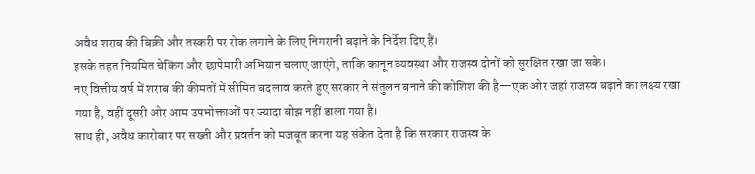अवैध शराब की बिक्री और तस्करी पर रोक लगाने के लिए निगरानी बढ़ाने के निर्देश दिए हैं।
इसके तहत नियमित चेकिंग और छापेमारी अभियान चलाए जाएंगे, ताकि कानून व्यवस्था और राजस्व दोनों को सुरक्षित रखा जा सके।
नए वित्तीय वर्ष में शराब की कीमतों में सीमित बदलाव करते हुए सरकार ने संतुलन बनाने की कोशिश की है—एक ओर जहां राजस्व बढ़ाने का लक्ष्य रखा गया है, वहीं दूसरी ओर आम उपभोक्ताओं पर ज्यादा बोझ नहीं डाला गया है।
साथ ही, अवैध कारोबार पर सख्ती और प्रवर्तन को मजबूत करना यह संकेत देता है कि सरकार राजस्व के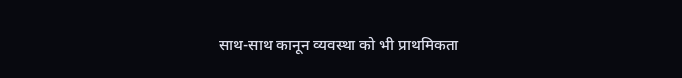साथ-साथ कानून व्यवस्था को भी प्राथमिकता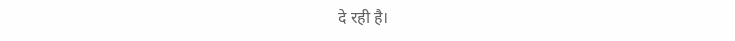दे रही है।